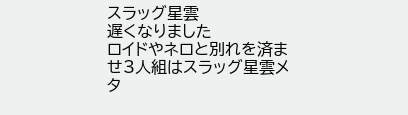スラッグ星雲
遅くなりました
ロイドやネロと別れを済ませ3人組はスラッグ星雲メタ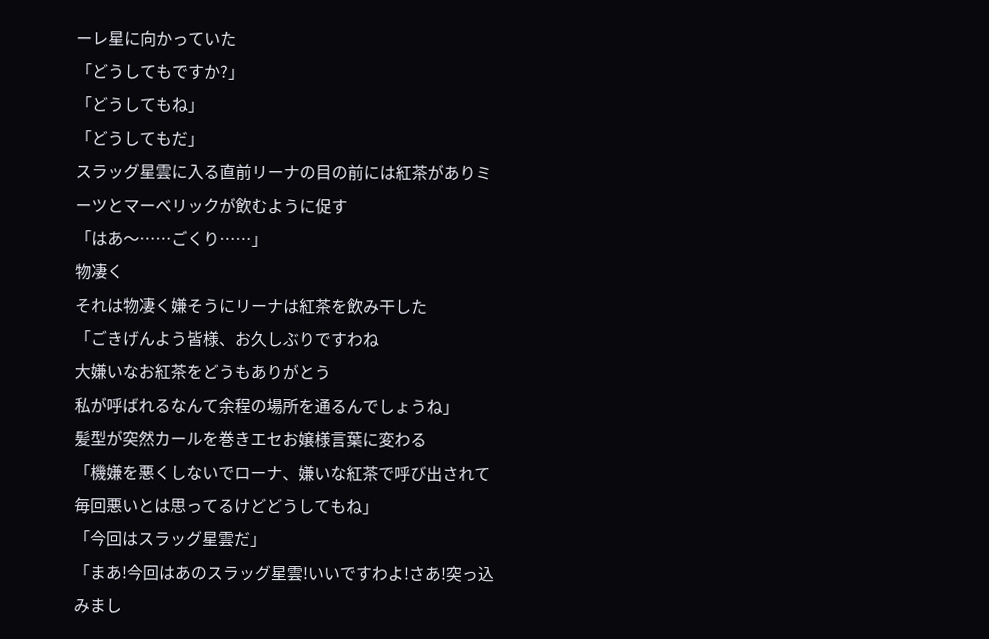ーレ星に向かっていた
「どうしてもですか?」
「どうしてもね」
「どうしてもだ」
スラッグ星雲に入る直前リーナの目の前には紅茶がありミーツとマーベリックが飲むように促す
「はあ〜……ごくり……」
物凄く
それは物凄く嫌そうにリーナは紅茶を飲み干した
「ごきげんよう皆様、お久しぶりですわね
大嫌いなお紅茶をどうもありがとう
私が呼ばれるなんて余程の場所を通るんでしょうね」
髪型が突然カールを巻きエセお嬢様言葉に変わる
「機嫌を悪くしないでローナ、嫌いな紅茶で呼び出されて毎回悪いとは思ってるけどどうしてもね」
「今回はスラッグ星雲だ」
「まあ!今回はあのスラッグ星雲!いいですわよ!さあ!突っ込みまし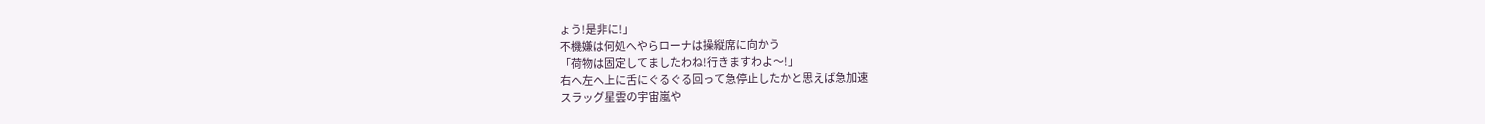ょう!是非に!」
不機嫌は何処へやらローナは操縦席に向かう
「荷物は固定してましたわね!行きますわよ〜!」
右へ左へ上に舌にぐるぐる回って急停止したかと思えば急加速
スラッグ星雲の宇宙嵐や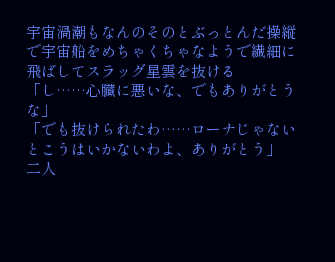宇宙渦潮もなんのそのとぶっとんだ操縦で宇宙船をめちゃくちゃなようで繊細に飛ばしてスラッグ星雲を抜ける
「し……心臓に悪いな、でもありがとうな」
「でも抜けられたわ……ローナじゃないとこうはいかないわよ、ありがとう」
二人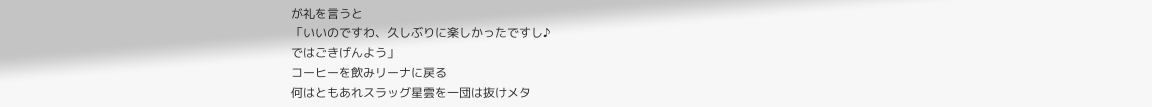が礼を言うと
「いいのですわ、久しぶりに楽しかったですし♪
ではごきげんよう」
コーヒーを飲みリーナに戻る
何はともあれスラッグ星雲を一団は抜けメタ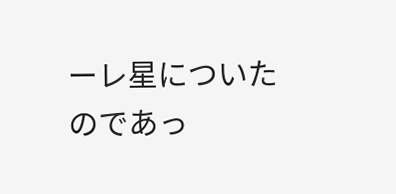ーレ星についたのであっ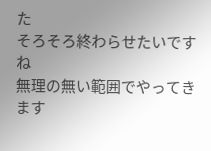た
そろそろ終わらせたいですね
無理の無い範囲でやってきます